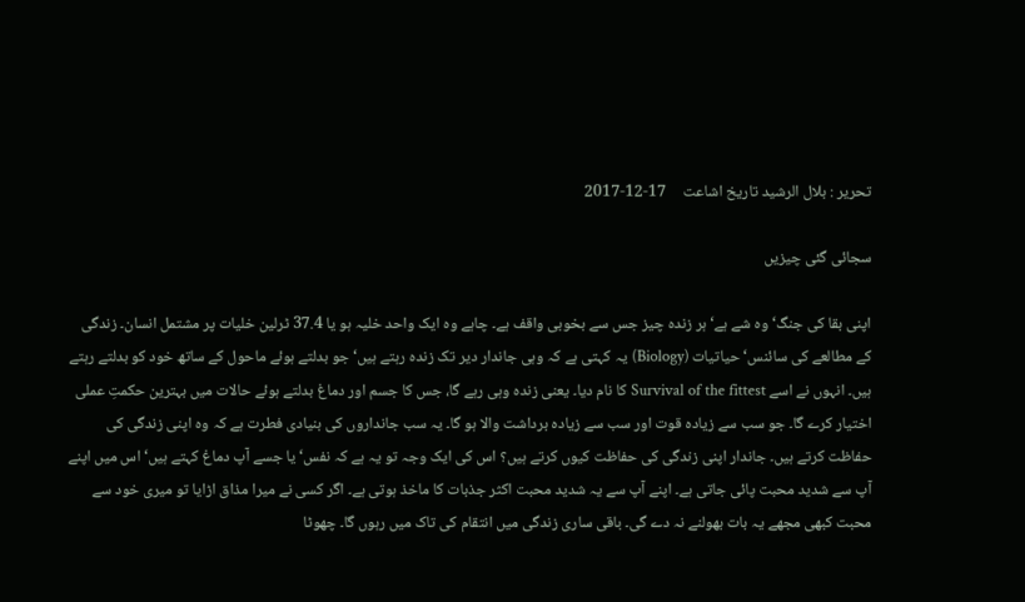تحریر : بلال الرشید تاریخ اشاعت     17-12-2017

سجائی گئی چیزیں

اپنی بقا کی جنگ‘ وہ شے ہے‘ ہر زندہ چیز جس سے بخوبی واقف ہے۔ چاہے وہ ایک واحد خلیہ ہو یا 37.4 ٹرلین خلیات پر مشتمل انسان۔ زندگی کے مطالعے کی سائنس‘ حیاتیات (Biology) یہ کہتی ہے کہ وہی جاندار دیر تک زندہ رہتے ہیں‘ جو بدلتے ہوئے ماحول کے ساتھ خود کو بدلتے رہتے ہیں۔ انہوں نے اسے Survival of the fittest کا نام دیا۔ یعنی زندہ وہی رہے گا، جس کا جسم اور دماغ بدلتے ہوئے حالات میں بہترین حکمتِ عملی اختیار کرے گا۔ جو سب سے زیادہ قوت اور سب سے زیادہ برداشت والا ہو گا۔ یہ سب جانداروں کی بنیادی فطرت ہے کہ وہ اپنی زندگی کی حفاظت کرتے ہیں۔ جاندار اپنی زندگی کی حفاظت کیوں کرتے ہیں؟ اس کی ایک وجہ تو یہ ہے کہ نفس‘ یا جسے آپ دماغ کہتے ہیں‘ اس میں اپنے آپ سے شدید محبت پائی جاتی ہے۔ اپنے آپ سے یہ شدید محبت اکثر جذبات کا ماخذ ہوتی ہے۔ اگر کسی نے میرا مذاق اڑایا تو میری خود سے محبت کبھی مجھے یہ بات بھولنے نہ دے گی۔ باقی ساری زندگی میں انتقام کی تاک میں رہوں گا۔ چھوٹا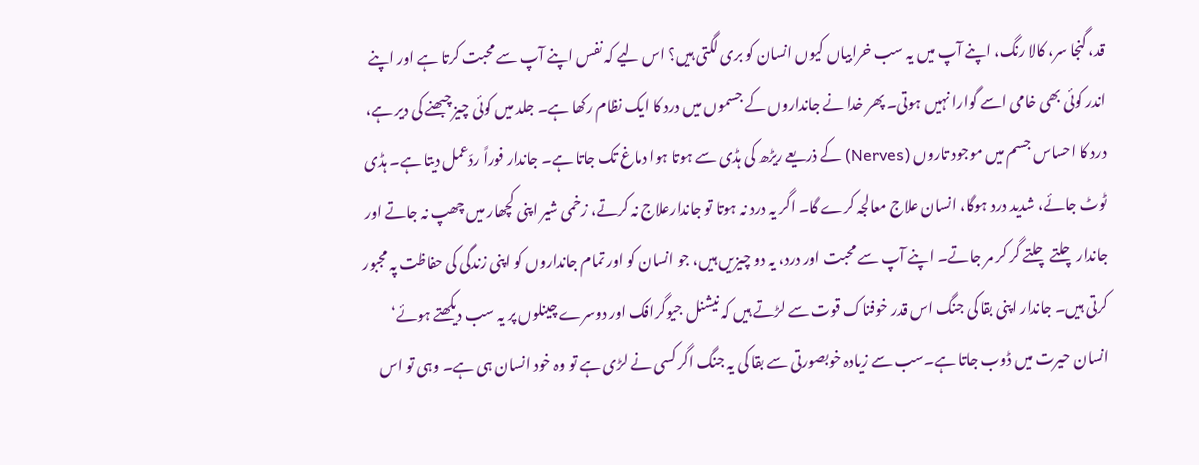قد، گنجا سر، کالا رنگ، اپنے آپ میں یہ سب خرابیاں کیوں انسان کو بری لگتی ہیں؟ اس لیے کہ نفس اپنے آپ سے محبت کرتا ہے اور اپنے اندر کوئی بھی خامی اسے گوارا نہیں ہوتی۔ پھر خدا نے جانداروں کے جسموں میں درد کا ایک نظام رکھا ہے۔ جلد میں کوئی چیز چبھنے کی دیر ہے، درد کا احساس جسم میں موجود تاروں (Nerves) کے ذریعے ریڑھ کی ہڈی سے ہوتا ہوا دماغ تک جاتا ہے۔ جاندار فوراً ردّعمل دیتا ہے۔ ہڈی ٹوٹ جائے، شدید درد ہوگا، انسان علاج معالجہ کرے گا۔ اگر یہ درد نہ ہوتا تو جاندارعلاج نہ کرتے، زخمی شیر اپنی کچھار میں چھپ نہ جاتے اور جاندار چلتے چلتے گر کر مر جاتے۔ اپنے آپ سے محبت اور درد، یہ دو چیزیں ہیں، جو انسان کو اور تمام جانداروں کو اپنی زندگی کی حفاظت پہ مجبور کرتی ہیں۔ جاندار اپنی بقا کی جنگ اس قدر خوفناک قوت سے لڑتے ہیں کہ نیشنل جیوگرافک اور دوسرے چینلوں پر یہ سب دیکھتے ہوئے‘ انسان حیرت میں ڈوب جاتا ہے۔سب سے زیادہ خوبصورتی سے بقا کی یہ جنگ اگر کسی نے لڑی ہے تو وہ خود انسان ہی ہے۔ وہی تو اس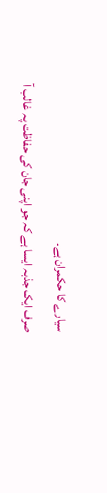سیارے کا حکمران ہے۔
صرف ایک جذبہ ایسا ہے کہ جو اپنی جان کی حفاظت پہ غالب آ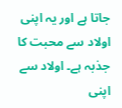جاتا ہے اور یہ اپنی اولاد سے محبت کا جذبہ ہے۔ اولاد سے اپنی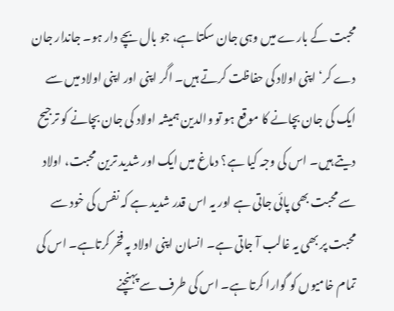محبت کے بارے میں وہی جان سکتا ہے، جو بال بچے دار ہو۔ جاندار جان دے کر‘ اپنی اولاد کی حفاظت کرتے ہیں۔ اگر اپنی اور اپنی اولاد میں سے ایک کی جان بچانے کا موقع ہو تو والدین ہمیشہ اولاد کی جان بچانے کو ترجیح دیتے ہیں۔ اس کی وجہ کیا ہے؟ دماغ میں ایک اور شدید ترین محبت، اولاد سے محبت بھی پائی جاتی ہے اور یہ اس قدر شدید ہے کہ نفس کی خود سے محبت پر بھی یہ غالب آ جاتی ہے۔ انسان اپنی اولاد پہ فخر کرتاہے۔ اس کی تمام خامیوں کو گوارا کرتا ہے۔ اس کی طرف سے پہنچنے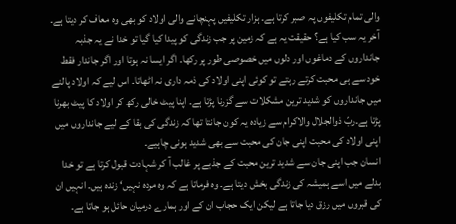والی تمام تکلیفوں پہ صبر کرتا ہے۔ ہزار تکلیفیں پہنچانے والی اولاد کو بھی وہ معاف کر دیتا ہے۔ آخر یہ سب کیا ہے؟ حقیقت یہ ہے کہ زمین پر جب زندگی کو پیدا کیا گیا تو خدا نے یہ جذبہ جانداروں کے دماغوں اور دلوں میں خصوصی طور پر رکھا۔ اگر ایسا نہ ہوتا اور اگر جاندار فقط خود سے ہی محبت کرتے رہتے تو کوئی اپنی اولاد کی ذمہ داری نہ اٹھاتا۔ اس لیے کہ اولاد پالنے میں جانداروں کو شدید ترین مشکلات سے گزرنا پڑتا ہے۔ اپنا پیٹ خالی رکھ کر اولاد کا پیٹ بھرنا پڑتا ہے۔ربّ ذوالجلال والاکرام سے زیادہ یہ کون جانتا تھا کہ زندگی کی بقا کے لیے جانداروں میں اپنی اولاد کی محبت اپنی جان کی محبت سے بھی شدید ہونی چاہیے۔
انسان جب اپنی جان سے شدید ترین محبت کے جذبے پر غالب آ کر شہادت قبول کرتا ہے تو خدا بدلے میں اسے ہمیشہ کی زندگی بخش دیتا ہے۔ وہ فرماتا ہے کہ وہ مردہ نہیں‘ زندہ ہیں۔ انہیں ان کی قبروں میں رزق دیا جاتا ہے لیکن ایک حجاب ان کے اور ہمارے درمیان حائل ہو جاتا ہے۔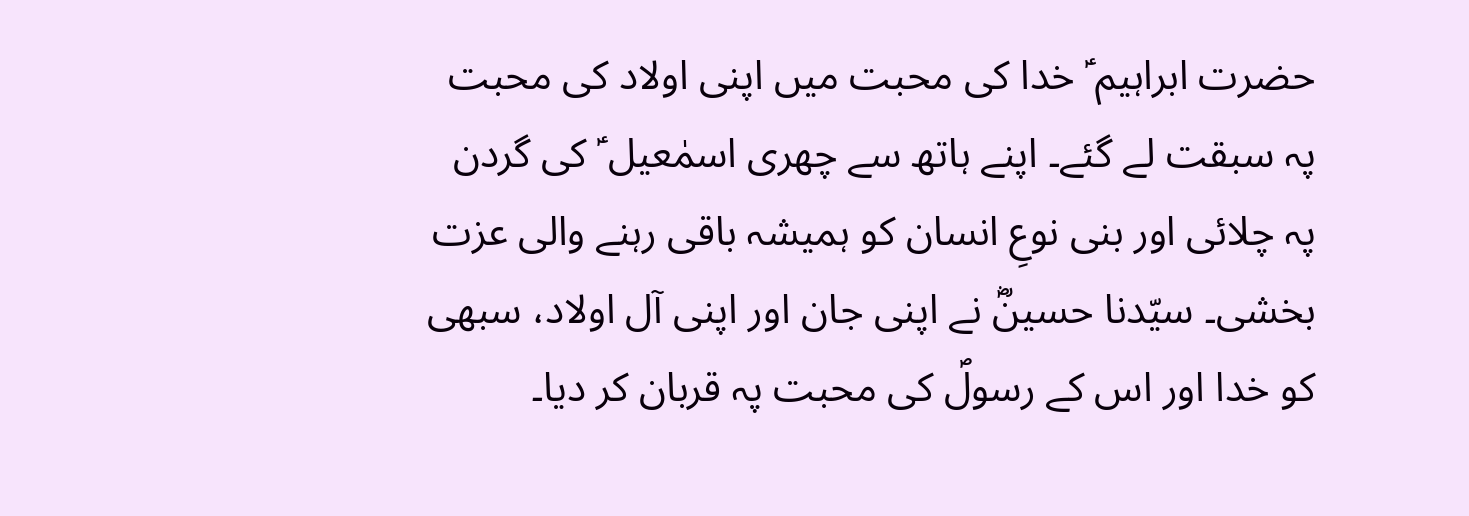حضرت ابراہیم ؑ خدا کی محبت میں اپنی اولاد کی محبت پہ سبقت لے گئے۔ اپنے ہاتھ سے چھری اسمٰعیل ؑ کی گردن پہ چلائی اور بنی نوعِ انسان کو ہمیشہ باقی رہنے والی عزت بخشی۔ سیّدنا حسینؓ نے اپنی جان اور اپنی آل اولاد، سبھی کو خدا اور اس کے رسولؐ کی محبت پہ قربان کر دیا۔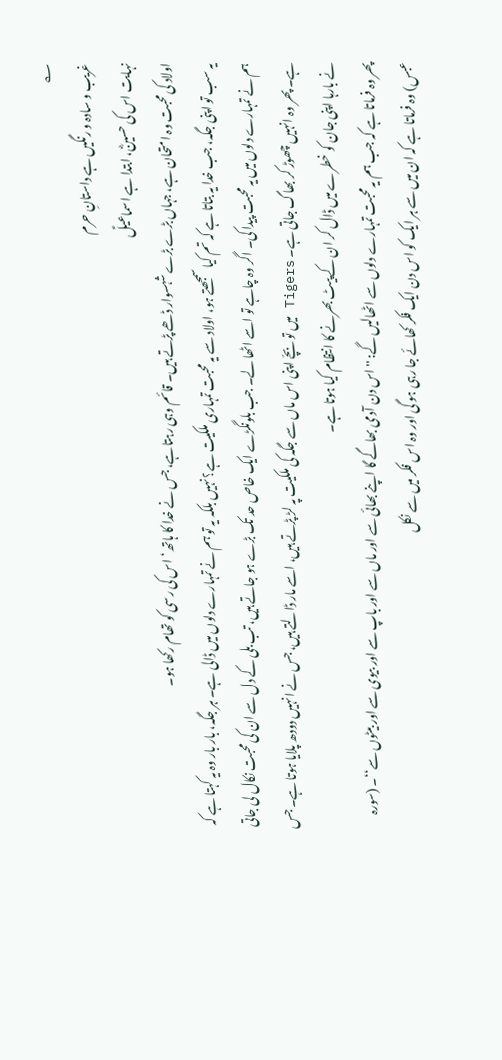؎
غریب و سادہ و رنگیں ہے داستانِ حرم
نہایت اس کی حسینؓ، ابتدا ہے اسماعیلؑ
اولاد کی محبت وہ امتحان ہے، جہاں بڑے بڑے شہسوار ڈھے پڑتے ہیں۔ قائم وہی رہتاہے، جس نے خدا کا ہاتھ‘ اس کی رسی کو تھام رکھا ہو۔
یہ سب تو اپنی جگہ، جب خدا یہ بتاتا ہے کہ تم کیا سمجھتے ہو، اولاد سے یہ محبت تمہاری ملکیت ہے؟ نہیں بلکہ یہ تو ہم نے تمہارے دلوں میں ڈالی ہے۔ ہر جگہ، بار بار وہ یہ کہتا ہے کہ ہم نے تمہارے دلوں میں یہ محبت پیدا کی۔ اگر وہ چاہے تو اسے اٹھا لے۔ جب بلونگڑے ایک خاص حد تک بڑے ہو جاتے ہیں، تب بلی کے دل سے ان کی محبت نکال لی جاتی ہے۔ پھر وہ انہیں چھوڑ کر بھاگ جاتی ہے۔ Tigers میں تو بچّے اپنی اس ماں سے جگہ کی ملکیت پہ لڑ پڑتے ہیں، اسے مار ڈالتے ہیں، جس نے انہیں دودھ پلایا ہوتا ہے۔ جس نے بارہا اپنی جان کو خطرے میں ڈال کر ان کے پیٹ بھرنے کا انتظام کیا ہوتا ہے۔
پھر وہ فرماتا ہے کہ جب ہم یہ محبت تمہارے دلوں سے اٹھالیں گے: ''اس دن آدمی بھاگے گا اپنے بھائی سے اور ماں سے اور باپ سے اور بیوی سے اور بیٹوں سے‘‘۔ (سورہ عبس) وہ فرماتا ہے کہ ان میں سے ہر ایک کو اس دن ایک فکر کھائے جا رہی ہو گی اور وہ اس فکر میں سے نکل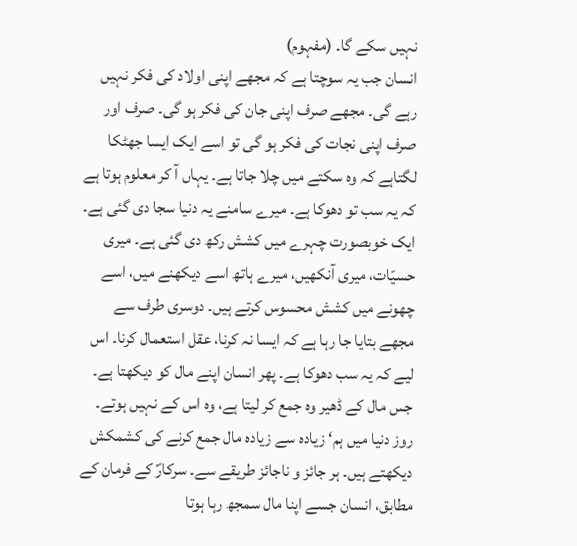نہیں سکے گا۔ (مفہوم)
انسان جب یہ سوچتا ہے کہ مجھے اپنی اولاد کی فکر نہیں رہے گی۔ مجھے صرف اپنی جان کی فکر ہو گی۔ صرف اور صرف اپنی نجات کی فکر ہو گی تو اسے ایک ایسا جھٹکا لگتاہے کہ وہ سکتے میں چلا جاتا ہے۔ یہاں آ کر معلوم ہوتا ہے کہ یہ سب تو دھوکا ہے۔ میرے سامنے یہ دنیا سجا دی گئی ہے۔ ایک خوبصورت چہرے میں کشش رکھ دی گئی ہے۔ میری حسیّات، میری آنکھیں، میرے ہاتھ اسے دیکھنے میں، اسے چھونے میں کشش محسوس کرتے ہیں۔ دوسری طرف سے مجھے بتایا جا رہا ہے کہ ایسا نہ کرنا، عقل استعمال کرنا۔ اس لیے کہ یہ سب دھوکا ہے۔ پھر انسان اپنے مال کو دیکھتا ہے۔ جس مال کے ڈھیر وہ جمع کر لیتا ہے، وہ اس کے نہیں ہوتے۔ روز دنیا میں ہم‘ زیادہ سے زیادہ مال جمع کرنے کی کشمکش دیکھتے ہیں۔ ہر جائز و ناجائز طریقے سے۔ سرکارؐ کے فرمان کے مطابق، انسان جسے اپنا مال سمجھ رہا ہوتا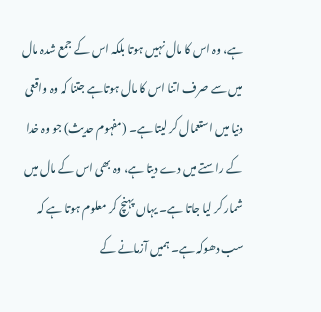ہے، وہ اس کا مال نہیں ہوتا بلکہ اس کے جمع شدہ مال میں سے صرف اتنا اس کا مال ہوتاہے جتنا کہ وہ واقعی دنیا میں استعمال کر لیتا ہے۔ (مفہوم حدیث) جو وہ خدا کے راستے میں دے دیتا ہے، وہ بھی اس کے مال میں شمار کر لیا جاتا ہے۔ یہاں پہنچ کر معلوم ہوتا ہے کہ سب دھوکہ ہے۔ ہمیں آزمانے کے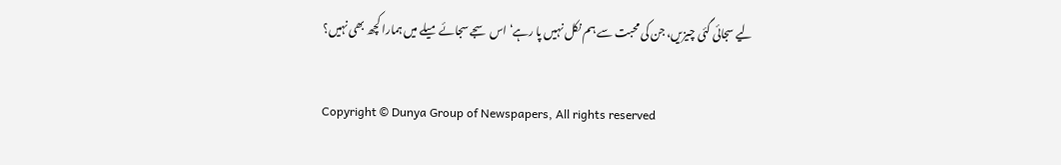لیے سجائی گئی چیزیں، جن کی محبت سے ہم نکل نہیں پا رہے‘ اس سجے سجائے میلے میں ہمارا کچھ بھی نہیں؟

Copyright © Dunya Group of Newspapers, All rights reserved